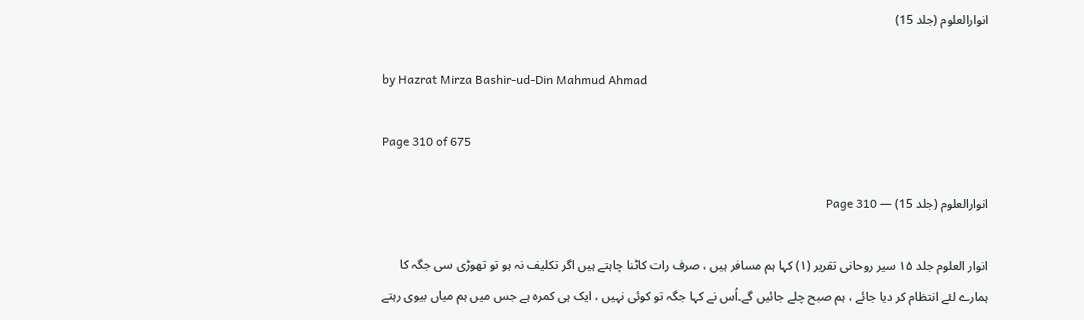انوارالعلوم (جلد 15)

by Hazrat Mirza Bashir-ud-Din Mahmud Ahmad

Page 310 of 675

انوارالعلوم (جلد 15) — Page 310

انوار العلوم جلد ۱۵ سیر روحانی تقریر (۱) کہا ہم مسافر ہیں ، صرف رات کاٹنا چاہتے ہیں اگر تکلیف نہ ہو تو تھوڑی سی جگہ کا ہمارے لئے انتظام کر دیا جائے ، ہم صبح چلے جائیں گے۔اُس نے کہا جگہ تو کوئی نہیں ، ایک ہی کمرہ ہے جس میں ہم میاں بیوی رہتے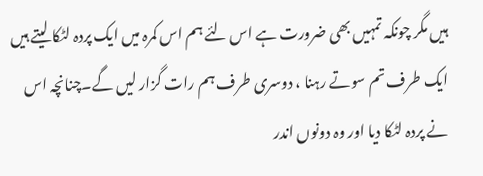ہیں مگر چونکہ تمہیں بھی ضرورت ہے اس لئے ہم اس کمرہ میں ایک پردہ لٹکا لیتے ہیں ایک طرف تم سوتے رہنا ، دوسری طرف ہم رات گزار لیں گے۔چنانچہ اس نے پردہ لٹکا دیا اور وہ دونوں اندر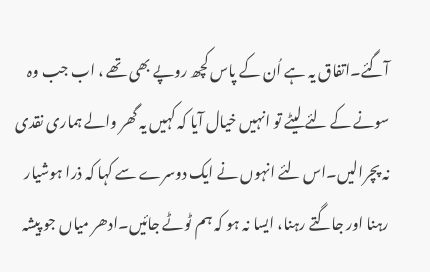آگئے۔اتفاق یہ ہے اُن کے پاس کچھ روپے بھی تھے ، اب جب وہ سونے کے لئے لیٹے تو انہیں خیال آیا کہ کہیں یہ گھر والے ہماری نقدی نہ پچرالیں۔اس لئے انہوں نے ایک دوسرے سے کہا کہ ذرا ہوشیار رہنا اور جاگتے رہنا، ایسا نہ ہو کہ ہم ٹوٹے جائیں۔ادھر میاں جو پیشہ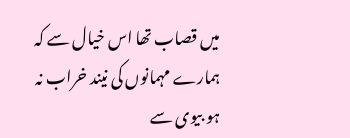میں قصاب تھا اس خیال سے کہ ہمارے مہمانوں کی نیند خراب نہ ہو بیوی سے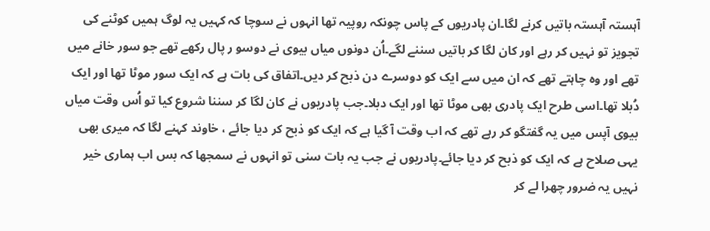آہستہ آہستہ باتیں کرنے لگا۔ان پادریوں کے پاس چونکہ روپیہ تھا انہوں نے سوچا کہ کہیں یہ لوگ ہمیں کوٹنے کی تجویز تو نہیں کر رہے اور کان لگا کر باتیں سننے لگے۔اُن دونوں میاں بیوی نے دوسو ر پال رکھے تھے جو سور خانے میں تھے اور وہ چاہتے تھے کہ ان میں سے ایک کو دوسرے دن ذبح کر دیں۔اتفاق کی بات ہے کہ ایک سور موٹا تھا اور ایک دُبلا تھا۔اسی طرح ایک پادری بھی موٹا تھا اور ایک دبلا۔جب پادریوں نے کان لگا کر سننا شروع کیا تو اُس وقت میاں بیوی آپس میں یہ گفتگو کر رہے تھے کہ اب وقت آ گیا ہے کہ ایک کو ذبح کر دیا جائے ، خاوند کہنے لگا کہ میری بھی یہی صلاح ہے کہ ایک کو ذبح کر دیا جائے۔پادریوں نے جب یہ بات سنی تو انہوں نے سمجھا کہ بس اب ہماری خیر نہیں یہ ضرور چھرا لے کر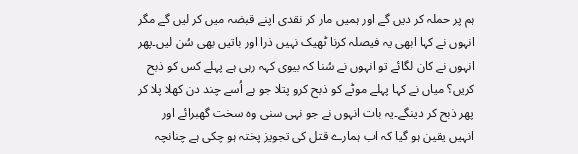ہم پر حملہ کر دیں گے اور ہمیں مار کر نقدی اپنے قبضہ میں کر لیں گے مگر انہوں نے کہا ابھی یہ فیصلہ کرنا ٹھیک نہیں ذرا اور باتیں بھی سُن لیں۔پھر انہوں نے کان لگائے تو انہوں نے سُنا کہ بیوی کہہ رہی ہے پہلے کس کو ذبح کریں؟ میاں نے کہا پہلے موٹے کو ذبح کرو پتلا جو ہے اُسے چند دن کھلا پلا کر پھر ذبح کر دینگے۔یہ بات انہوں نے جو نہی سنی وہ سخت گھبرائے اور انہیں یقین ہو گیا کہ اب ہمارے قتل کی تجویز پختہ ہو چکی ہے چنانچہ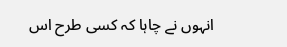انہوں نے چاہا کہ کسی طرح اس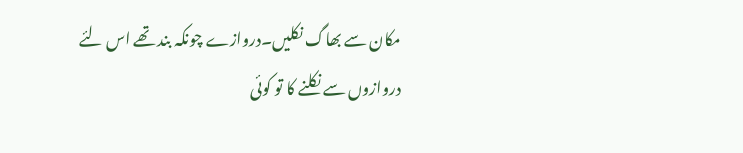مکان سے بھاگ نکلیں۔دروازے چونکہ بند تھے اس لئے دروازوں سے نکلنے کا تو کوئی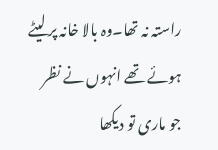راستہ نہ تھا۔وہ بالا خانہ پر لیٹے ہوئے تھے انہوں نے نظر جو ماری تو دیکھا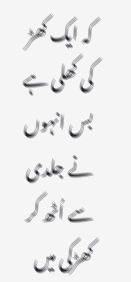کہ ایک کھڑ کی کھلی ہے بس انہوں نے جلدی سے اُٹھ کر کھڑکی میں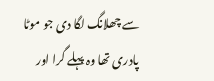سے چھلانگ لگا دی جو موٹا پادری تھا وہ پہلے گرا اور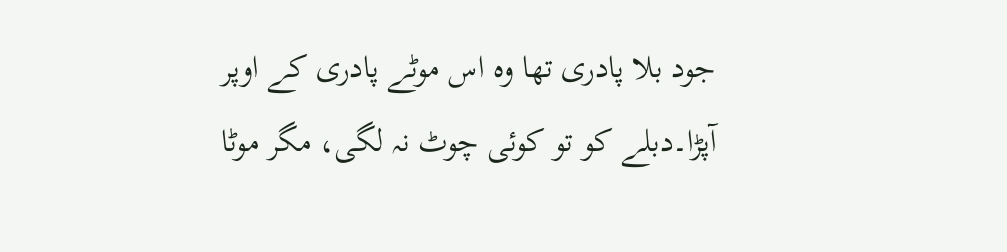جود بلا پادری تھا وہ اس موٹے پادری کے اوپر آپڑا۔دبلے کو تو کوئی چوٹ نہ لگی، مگر موٹا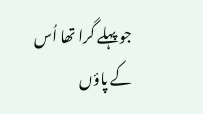جو پہلے گرا تھا اُس کے پاؤں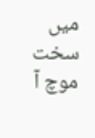میں سخت موچ آ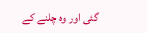گئی اور وہ چلنے کے